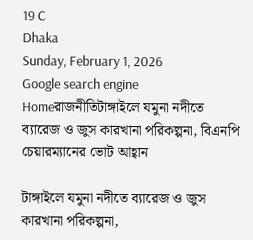19 C
Dhaka
Sunday, February 1, 2026
Google search engine
Homeরাজনীতিটাঙ্গাইলে যমুনা নদীতে ব্যারেজ ও জুস কারখানা পরিকল্পনা, বিএনপি চেয়ারম্যানের ভোট আহ্বান

টাঙ্গাইলে যমুনা নদীতে ব্যারেজ ও জুস কারখানা পরিকল্পনা,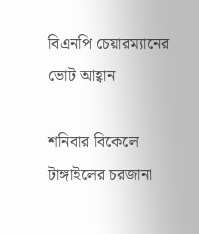বিএনপি চেয়ারম্যানের ভোট আহ্বান

শনিবার বিকেলে টাঙ্গাইলের চরজানা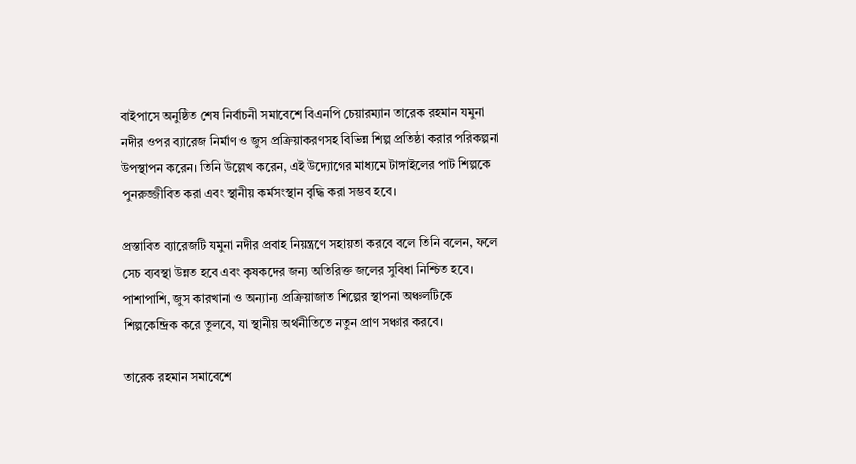বাইপাসে অনুষ্ঠিত শেষ নির্বাচনী সমাবেশে বিএনপি চেয়ারম্যান তারেক রহমান যমুনা নদীর ওপর ব্যারেজ নির্মাণ ও জুস প্রক্রিয়াকরণসহ বিভিন্ন শিল্প প্রতিষ্ঠা করার পরিকল্পনা উপস্থাপন করেন। তিনি উল্লেখ করেন, এই উদ্যোগের মাধ্যমে টাঙ্গাইলের পাট শিল্পকে পুনরুজ্জীবিত করা এবং স্থানীয় কর্মসংস্থান বৃদ্ধি করা সম্ভব হবে।

প্রস্তাবিত ব্যারেজটি যমুনা নদীর প্রবাহ নিয়ন্ত্রণে সহায়তা করবে বলে তিনি বলেন, ফলে সেচ ব্যবস্থা উন্নত হবে এবং কৃষকদের জন্য অতিরিক্ত জলের সুবিধা নিশ্চিত হবে। পাশাপাশি, জুস কারখানা ও অন্যান্য প্রক্রিয়াজাত শিল্পের স্থাপনা অঞ্চলটিকে শিল্পকেন্দ্রিক করে তুলবে, যা স্থানীয় অর্থনীতিতে নতুন প্রাণ সঞ্চার করবে।

তারেক রহমান সমাবেশে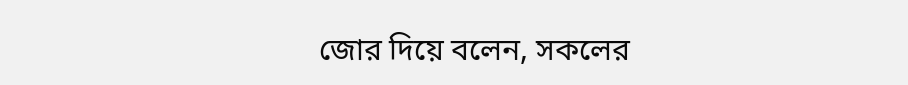জোর দিয়ে বলেন, সকলের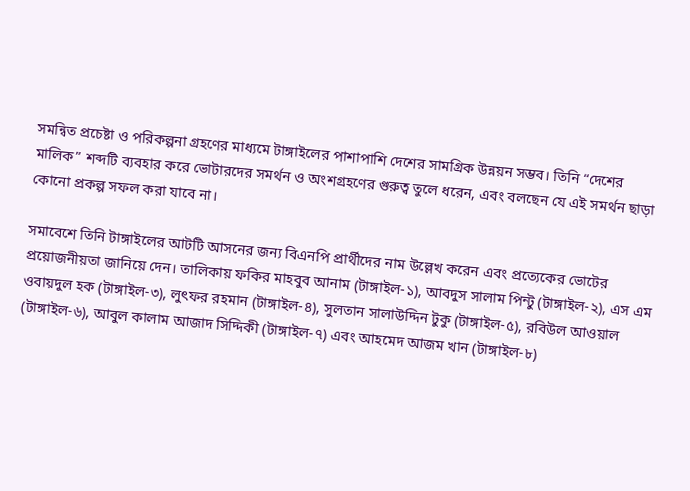সমন্বিত প্রচেষ্টা ও পরিকল্পনা গ্রহণের মাধ্যমে টাঙ্গাইলের পাশাপাশি দেশের সামগ্রিক উন্নয়ন সম্ভব। তিনি “দেশের মালিক” শব্দটি ব্যবহার করে ভোটারদের সমর্থন ও অংশগ্রহণের গুরুত্ব তুলে ধরেন, এবং বলছেন যে এই সমর্থন ছাড়া কোনো প্রকল্প সফল করা যাবে না।

সমাবেশে তিনি টাঙ্গাইলের আটটি আসনের জন্য বিএনপি প্রার্থীদের নাম উল্লেখ করেন এবং প্রত্যেকের ভোটের প্রয়োজনীয়তা জানিয়ে দেন। তালিকায় ফকির মাহবুব আনাম (টাঙ্গাইল‑১), আবদুস সালাম পিন্টু (টাঙ্গাইল‑২), এস এম ওবায়দুল হক (টাঙ্গাইল‑৩), লুৎফর রহমান (টাঙ্গাইল‑৪), সুলতান সালাউদ্দিন টুকু (টাঙ্গাইল‑৫), রবিউল আওয়াল (টাঙ্গাইল‑৬), আবুল কালাম আজাদ সিদ্দিকী (টাঙ্গাইল‑৭) এবং আহমেদ আজম খান (টাঙ্গাইল‑৮)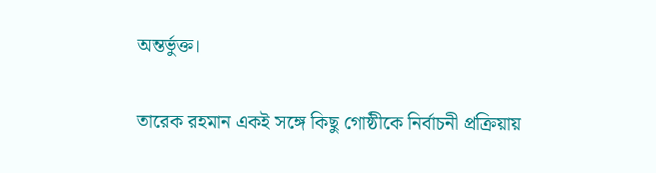অন্তর্ভুক্ত।

তারেক রহমান একই সঙ্গে কিছু গোষ্ঠীকে নির্বাচনী প্রক্রিয়ায়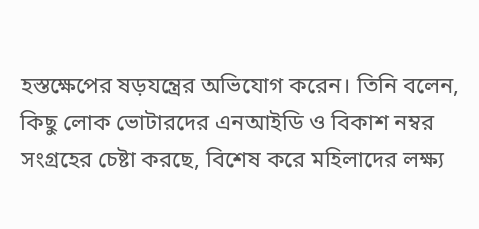হস্তক্ষেপের ষড়যন্ত্রের অভিযোগ করেন। তিনি বলেন, কিছু লোক ভোটারদের এনআইডি ও বিকাশ নম্বর সংগ্রহের চেষ্টা করছে, বিশেষ করে মহিলাদের লক্ষ্য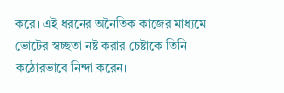করে। এই ধরনের অনৈতিক কাজের মাধ্যমে ভোটের স্বচ্ছতা নষ্ট করার চেষ্টাকে তিনি কঠোরভাবে নিন্দা করেন।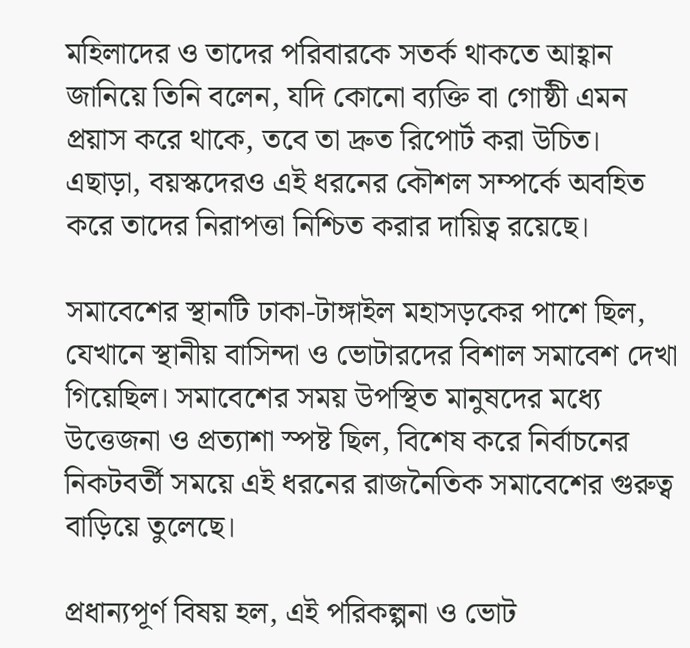মহিলাদের ও তাদের পরিবারকে সতর্ক থাকতে আহ্বান জানিয়ে তিনি বলেন, যদি কোনো ব্যক্তি বা গোষ্ঠী এমন প্রয়াস করে থাকে, তবে তা দ্রুত রিপোর্ট করা উচিত। এছাড়া, বয়স্কদেরও এই ধরনের কৌশল সম্পর্কে অবহিত করে তাদের নিরাপত্তা নিশ্চিত করার দায়িত্ব রয়েছে।

সমাবেশের স্থানটি ঢাকা‑টাঙ্গাইল মহাসড়কের পাশে ছিল, যেখানে স্থানীয় বাসিন্দা ও ভোটারদের বিশাল সমাবেশ দেখা গিয়েছিল। সমাবেশের সময় উপস্থিত মানুষদের মধ্যে উত্তেজনা ও প্রত্যাশা স্পষ্ট ছিল, বিশেষ করে নির্বাচনের নিকটবর্তী সময়ে এই ধরনের রাজনৈতিক সমাবেশের গুরুত্ব বাড়িয়ে তুলেছে।

প্রধান্যপূর্ণ বিষয় হল, এই পরিকল্পনা ও ভোট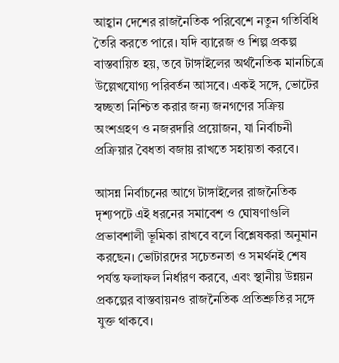আহ্বান দেশের রাজনৈতিক পরিবেশে নতুন গতিবিধি তৈরি করতে পারে। যদি ব্যারেজ ও শিল্প প্রকল্প বাস্তবায়িত হয়, তবে টাঙ্গাইলের অর্থনৈতিক মানচিত্রে উল্লেখযোগ্য পরিবর্তন আসবে। একই সঙ্গে, ভোটের স্বচ্ছতা নিশ্চিত করার জন্য জনগণের সক্রিয় অংশগ্রহণ ও নজরদারি প্রয়োজন, যা নির্বাচনী প্রক্রিয়ার বৈধতা বজায় রাখতে সহায়তা করবে।

আসন্ন নির্বাচনের আগে টাঙ্গাইলের রাজনৈতিক দৃশ্যপটে এই ধরনের সমাবেশ ও ঘোষণাগুলি প্রভাবশালী ভূমিকা রাখবে বলে বিশ্লেষকরা অনুমান করছেন। ভোটারদের সচেতনতা ও সমর্থনই শেষ পর্যন্ত ফলাফল নির্ধারণ করবে, এবং স্থানীয় উন্নয়ন প্রকল্পের বাস্তবায়নও রাজনৈতিক প্রতিশ্রুতির সঙ্গে যুক্ত থাকবে।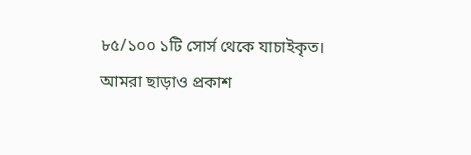৮৫/১০০ ১টি সোর্স থেকে যাচাইকৃত।
আমরা ছাড়াও প্রকাশ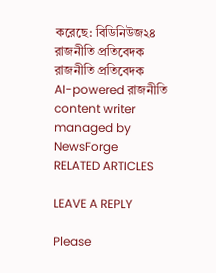করেছে: বিডিনিউজ২৪
রাজনীতি প্রতিবেদক
রাজনীতি প্রতিবেদক
AI-powered রাজনীতি content writer managed by NewsForge
RELATED ARTICLES

LEAVE A REPLY

Please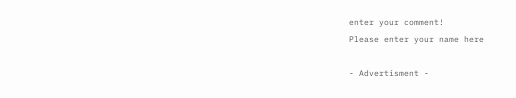enter your comment!
Please enter your name here

- Advertisment -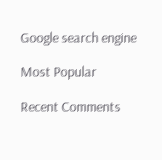Google search engine

Most Popular

Recent Comments